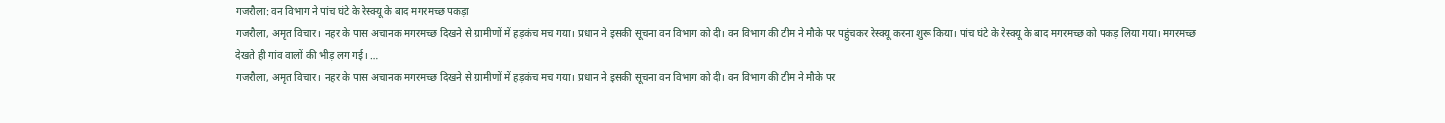गजरौला: वन विभाग ने पांच घंटे के रेस्क्यू के बाद मगरमच्छ पकड़ा
गजरौला, अमृत विचार। नहर के पास अचानक मगरमच्छ दिखने से ग्रामीणों में हड़कंच मच गया। प्रधान ने इसकी सूचना वन विभाग को दी। वन विभाग की टीम ने मौके पर पहुंचकर रेस्क्यू करना शुरू किया। पांच घंटे के रेस्क्यू के बाद मगरमच्छ को पकड़ लिया गया। मगरमच्छ देखते ही गांव वालों की भीड़ लग गई। …
गजरौला, अमृत विचार। नहर के पास अचानक मगरमच्छ दिखने से ग्रामीणों में हड़कंच मच गया। प्रधान ने इसकी सूचना वन विभाग को दी। वन विभाग की टीम ने मौके पर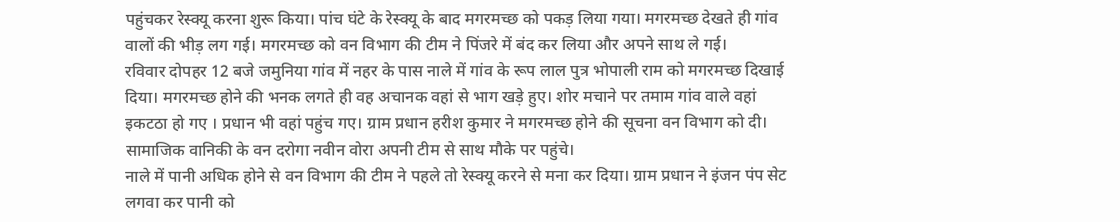पहुंचकर रेस्क्यू करना शुरू किया। पांच घंटे के रेस्क्यू के बाद मगरमच्छ को पकड़ लिया गया। मगरमच्छ देखते ही गांव वालों की भीड़ लग गई। मगरमच्छ को वन विभाग की टीम ने पिंजरे में बंद कर लिया और अपने साथ ले गई।
रविवार दोपहर 12 बजे जमुनिया गांव में नहर के पास नाले में गांव के रूप लाल पुत्र भोपाली राम को मगरमच्छ दिखाई दिया। मगरमच्छ होने की भनक लगते ही वह अचानक वहां से भाग खड़े हुए। शोर मचाने पर तमाम गांव वाले वहां इकटठा हो गए । प्रधान भी वहां पहुंच गए। ग्राम प्रधान हरीश कुमार ने मगरमच्छ होने की सूचना वन विभाग को दी। सामाजिक वानिकी के वन दरोगा नवीन वोरा अपनी टीम से साथ मौके पर पहुंचे।
नाले में पानी अधिक होने से वन विभाग की टीम ने पहले तो रेस्क्यू करने से मना कर दिया। ग्राम प्रधान ने इंजन पंप सेट लगवा कर पानी को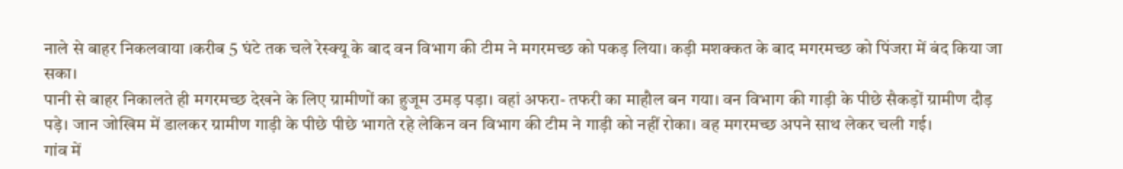नाले से बाहर निकलवाया ।करीब 5 घंटे तक चले रेस्क्यू के बाद वन विभाग की टीम ने मगरमच्छ को पकड़ लिया। कड़ी मशक्कत के बाद मगरमच्छ को पिंजरा में बंद किया जा सका।
पानी से बाहर निकालते ही मगरमच्छ देखने के लिए ग्रामीणों का हुजूम उमड़ पड़ा। वहां अफरा- तफरी का माहौल बन गया। वन विभाग की गाड़ी के पीछे सैकड़ों ग्रामीण दौड़ पड़े। जान जोखिम में डालकर ग्रामीण गाड़ी के पीछे पीछे भागते रहे लेकिन वन विभाग की टीम ने गाड़ी को नहीं रोका। वह मगरमच्छ अपने साथ लेकर चली गई।
गांव में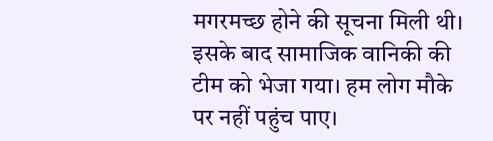मगरमच्छ होने की सूचना मिली थी। इसके बाद सामाजिक वानिकी की टीम को भेजा गया। हम लोग मौके पर नहीं पहुंच पाए।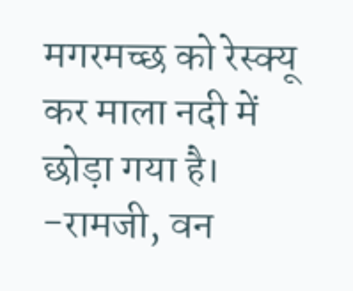मगरमच्छ को रेस्क्यू कर माला नदी में छोड़ा गया है। -रामजी, वन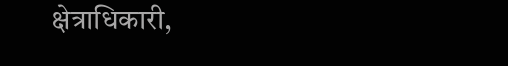क्षेत्राधिकारी,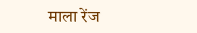माला रेंज